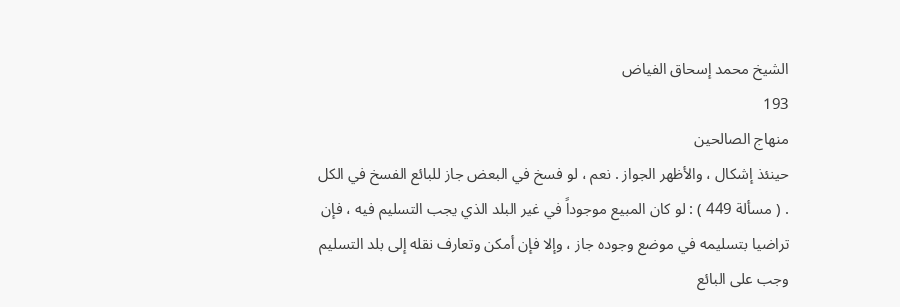الشيخ محمد إسحاق الفياض
193
منهاج الصالحين
حينئذ إشكال ، والأظهر الجواز . نعم ، لو فسخ في البعض جاز للبائع الفسخ في الكل . ( مسألة 449 ) : لو كان المبيع موجوداً في غير البلد الذي يجب التسليم فيه ، فإن تراضيا بتسليمه في موضع وجوده جاز ، وإلا فإن أمكن وتعارف نقله إلى بلد التسليم وجب على البائع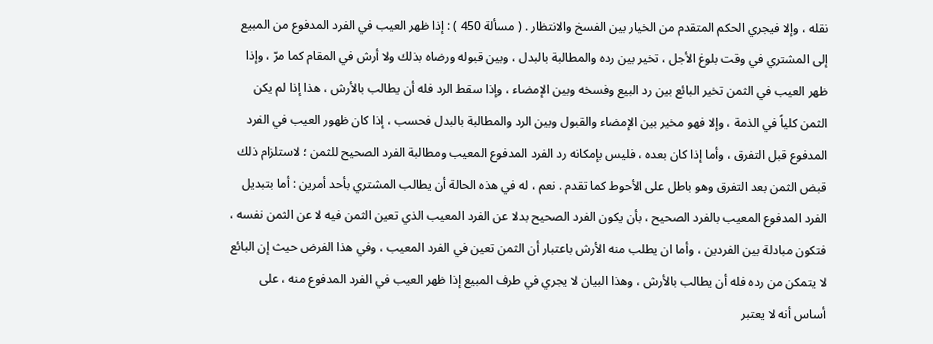نقله ، وإلا فيجري الحكم المتقدم من الخيار بين الفسخ والانتظار . ( مسألة 450 ) : إذا ظهر العيب في الفرد المدفوع من المبيع إلى المشتري في وقت بلوغ الأجل ، تخير بين رده والمطالبة بالبدل ، وبين قبوله ورضاه بذلك ولا أرش في المقام كما مرّ ، وإذا ظهر العيب في الثمن تخير البائع بين رد البيع وفسخه وبين الإمضاء ، وإذا سقط الرد فله أن يطالب بالأرش ، هذا إذا لم يكن الثمن كلياً في الذمة ، وإلا فهو مخير بين الإمضاء والقبول وبين الرد والمطالبة بالبدل فحسب ، إذا كان ظهور العيب في الفرد المدفوع قبل التفرق ، وأما إذا كان بعده ، فليس بإمكانه رد الفرد المدفوع المعيب ومطالبة الفرد الصحيح للثمن ؛ لاستلزام ذلك قبض الثمن بعد التفرق وهو باطل على الأحوط كما تقدم . نعم ، له في هذه الحالة أن يطالب المشتري بأحد أمرين : أما بتبديل الفرد المدفوع المعيب بالفرد الصحيح ، بأن يكون الفرد الصحيح بدلا عن الفرد المعيب الذي تعين الثمن فيه لا عن الثمن نفسه ، فتكون مبادلة بين الفردين ، وأما ان يطلب منه الأرش باعتبار أن الثمن تعين في الفرد المعيب ، وفي هذا الفرض حيث إن البائع لا يتمكن من رده فله أن يطالب بالأرش ، وهذا البيان لا يجري في طرف المبيع إذا ظهر العيب في الفرد المدفوع منه ، على أساس أنه لا يعتبر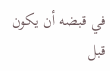في قبضه أن يكون قبل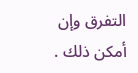التفرق وإن أمكن ذلك .